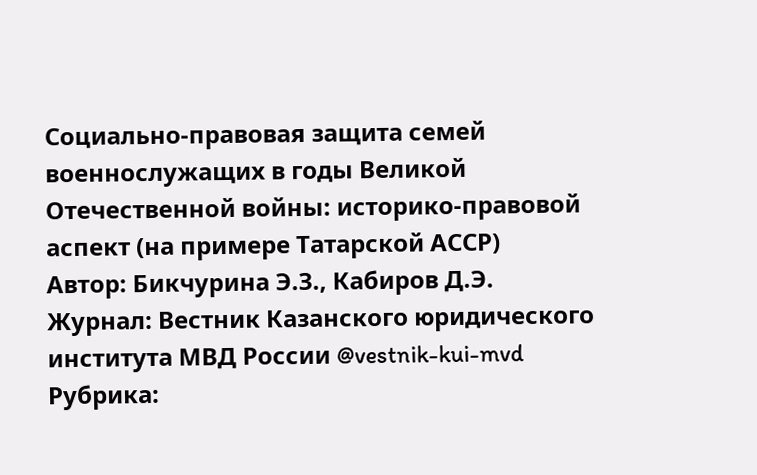Социально-правовая защита семей военнослужащих в годы Великой Отечественной войны: историко-правовой аспект (на примере Татарской АССР)
Автор: Бикчурина Э.З., Кабиров Д.Э.
Журнал: Вестник Казанского юридического института МВД России @vestnik-kui-mvd
Рубрика: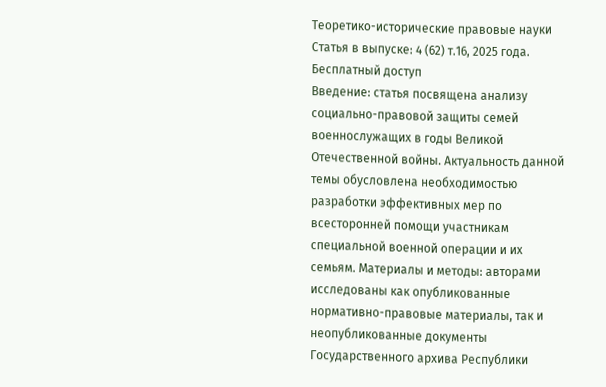Теоретико-исторические правовые науки
Статья в выпуске: 4 (62) т.16, 2025 года.
Бесплатный доступ
Введение: статья посвящена анализу социально-правовой защиты семей военнослужащих в годы Великой Отечественной войны. Актуальность данной темы обусловлена необходимостью разработки эффективных мер по всесторонней помощи участникам специальной военной операции и их семьям. Материалы и методы: авторами исследованы как опубликованные нормативно-правовые материалы, так и неопубликованные документы Государственного архива Республики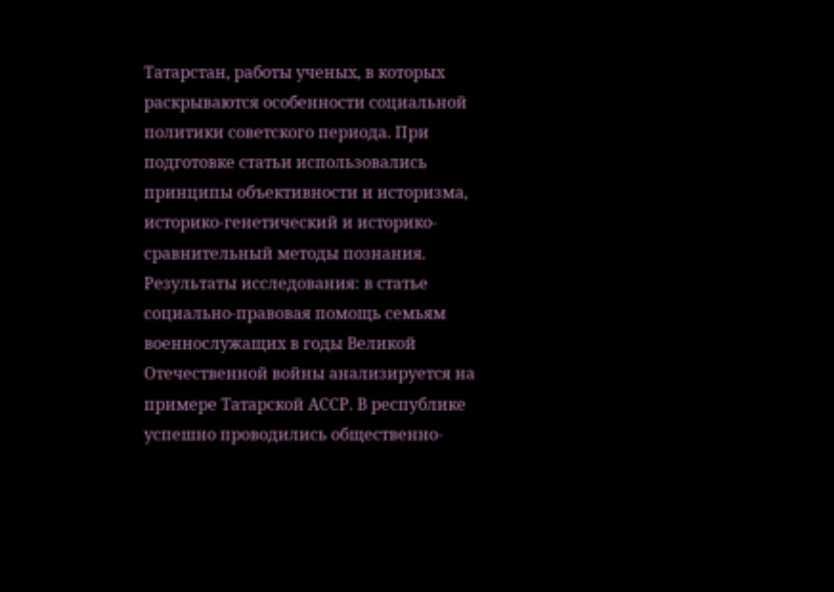Татарстан, работы ученых, в которых раскрываются особенности социальной политики советского периода. При подготовке статьи использовались принципы объективности и историзма, историко-генетический и историко-сравнительный методы познания. Результаты исследования: в статье социально-правовая помощь семьям военнослужащих в годы Великой Отечественной войны анализируется на примере Татарской АССР. В республике успешно проводились общественно-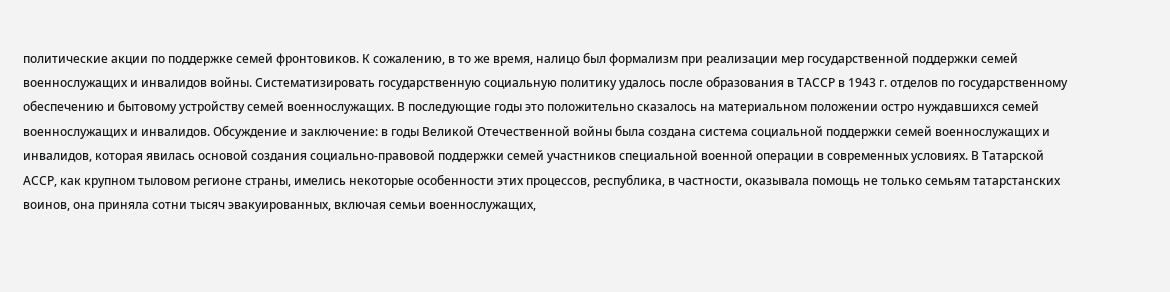политические акции по поддержке семей фронтовиков. К сожалению, в то же время, налицо был формализм при реализации мер государственной поддержки семей военнослужащих и инвалидов войны. Систематизировать государственную социальную политику удалось после образования в ТАССР в 1943 г. отделов по государственному обеспечению и бытовому устройству семей военнослужащих. В последующие годы это положительно сказалось на материальном положении остро нуждавшихся семей военнослужащих и инвалидов. Обсуждение и заключение: в годы Великой Отечественной войны была создана система социальной поддержки семей военнослужащих и инвалидов, которая явилась основой создания социально-правовой поддержки семей участников специальной военной операции в современных условиях. В Татарской АССР, как крупном тыловом регионе страны, имелись некоторые особенности этих процессов, республика, в частности, оказывала помощь не только семьям татарстанских воинов, она приняла сотни тысяч эвакуированных, включая семьи военнослужащих,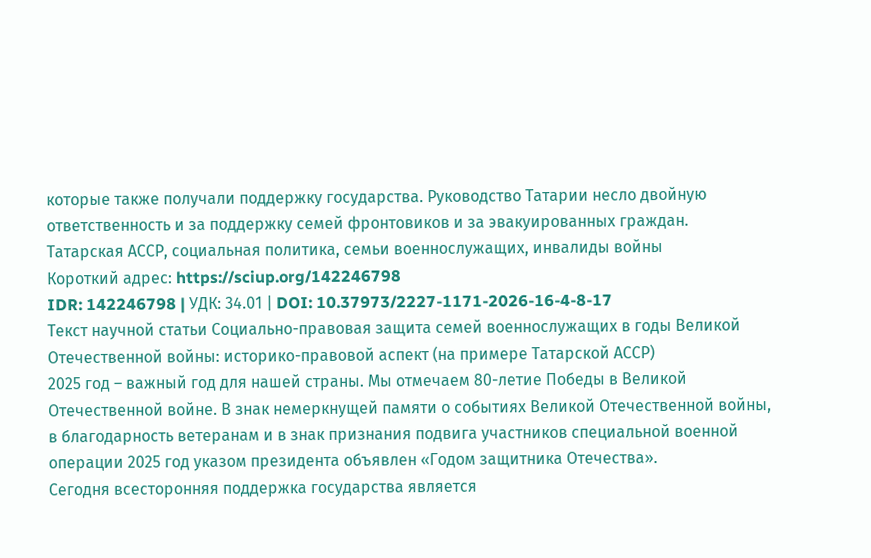которые также получали поддержку государства. Руководство Татарии несло двойную ответственность и за поддержку семей фронтовиков и за эвакуированных граждан.
Татарская АССР, социальная политика, семьи военнослужащих, инвалиды войны
Короткий адрес: https://sciup.org/142246798
IDR: 142246798 | УДК: 34.01 | DOI: 10.37973/2227-1171-2026-16-4-8-17
Текст научной статьи Социально-правовая защита семей военнослужащих в годы Великой Отечественной войны: историко-правовой аспект (на примере Татарской АССР)
2025 год – важный год для нашей страны. Мы отмечаем 80-летие Победы в Великой Отечественной войне. В знак немеркнущей памяти о событиях Великой Отечественной войны, в благодарность ветеранам и в знак признания подвига участников специальной военной операции 2025 год указом президента объявлен «Годом защитника Отечества».
Сегодня всесторонняя поддержка государства является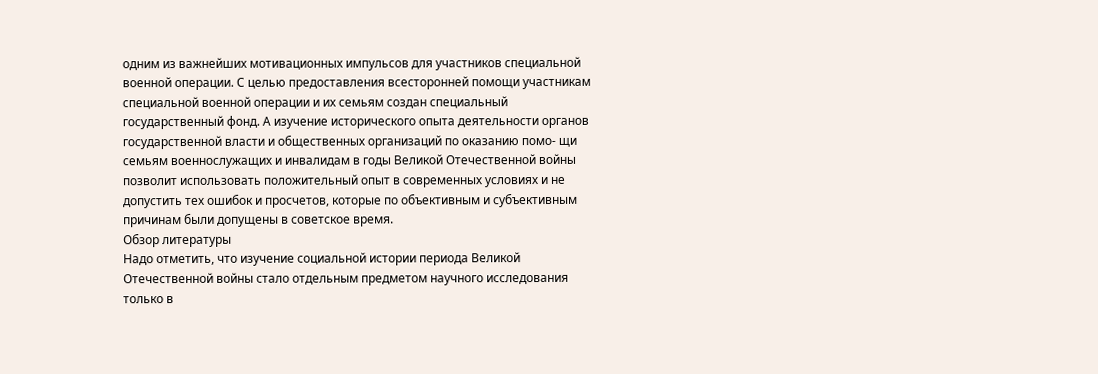одним из важнейших мотивационных импульсов для участников специальной военной операции. С целью предоставления всесторонней помощи участникам специальной военной операции и их семьям создан специальный государственный фонд. А изучение исторического опыта деятельности органов государственной власти и общественных организаций по оказанию помо- щи семьям военнослужащих и инвалидам в годы Великой Отечественной войны позволит использовать положительный опыт в современных условиях и не допустить тех ошибок и просчетов, которые по объективным и субъективным причинам были допущены в советское время.
Обзор литературы
Надо отметить, что изучение социальной истории периода Великой Отечественной войны стало отдельным предметом научного исследования только в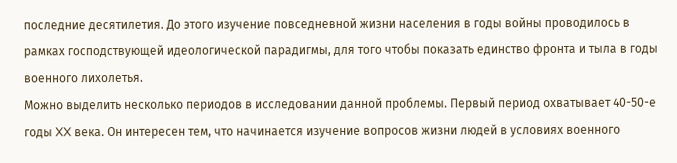последние десятилетия. До этого изучение повседневной жизни населения в годы войны проводилось в рамках господствующей идеологической парадигмы, для того чтобы показать единство фронта и тыла в годы военного лихолетья.
Можно выделить несколько периодов в исследовании данной проблемы. Первый период охватывает 40-50-е годы XX века. Он интересен тем, что начинается изучение вопросов жизни людей в условиях военного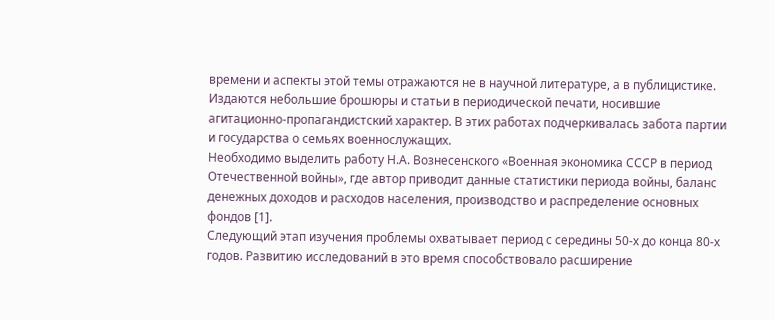времени и аспекты этой темы отражаются не в научной литературе, а в публицистике. Издаются небольшие брошюры и статьи в периодической печати, носившие агитационно-пропагандистский характер. В этих работах подчеркивалась забота партии и государства о семьях военнослужащих.
Необходимо выделить работу Н.А. Вознесенского «Военная экономика СССР в период Отечественной войны», где автор приводит данные статистики периода войны, баланс денежных доходов и расходов населения, производство и распределение основных фондов [1].
Следующий этап изучения проблемы охватывает период с середины 50-х до конца 80-х годов. Развитию исследований в это время способствовало расширение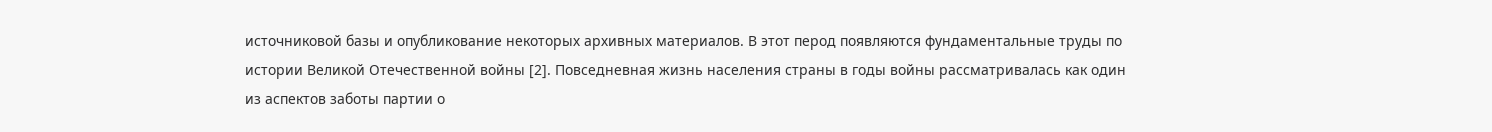источниковой базы и опубликование некоторых архивных материалов. В этот перод появляются фундаментальные труды по истории Великой Отечественной войны [2]. Повседневная жизнь населения страны в годы войны рассматривалась как один из аспектов заботы партии о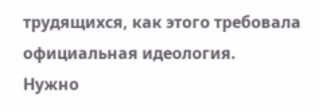трудящихся, как этого требовала официальная идеология.
Нужно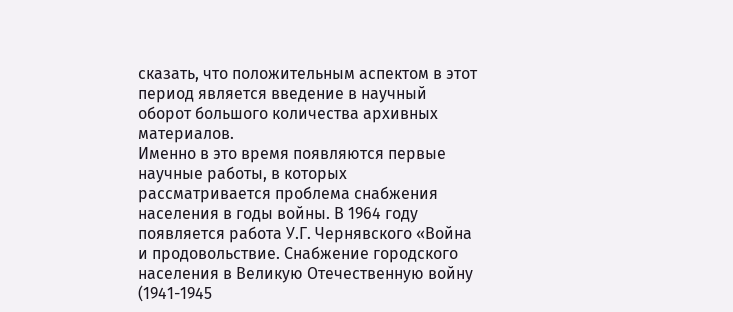сказать, что положительным аспектом в этот период является введение в научный оборот большого количества архивных материалов.
Именно в это время появляются первые научные работы, в которых рассматривается проблема снабжения населения в годы войны. В 1964 году появляется работа У.Г. Чернявского «Война и продовольствие. Снабжение городского населения в Великую Отечественную войну (1941-1945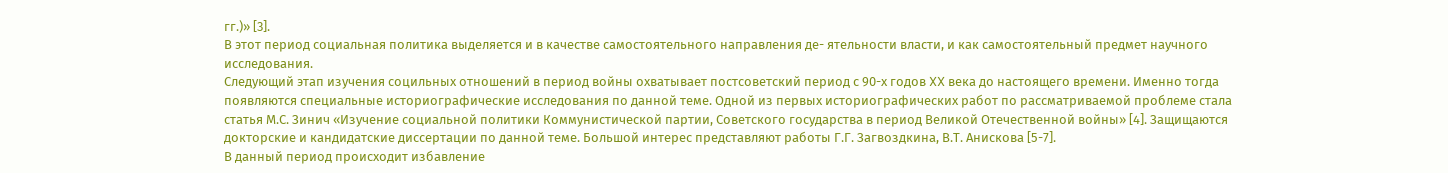гг.)» [3].
В этот период социальная политика выделяется и в качестве самостоятельного направления де- ятельности власти, и как самостоятельный предмет научного исследования.
Следующий этап изучения социльных отношений в период войны охватывает постсоветский период с 90-х годов XX века до настоящего времени. Именно тогда появляются специальные историографические исследования по данной теме. Одной из первых историографических работ по рассматриваемой проблеме стала статья М.С. Зинич «Изучение социальной политики Коммунистической партии, Советского государства в период Великой Отечественной войны» [4]. Защищаются докторские и кандидатские диссертации по данной теме. Большой интерес представляют работы Г.Г. Загвоздкина, В.Т. Анискова [5-7].
В данный период происходит избавление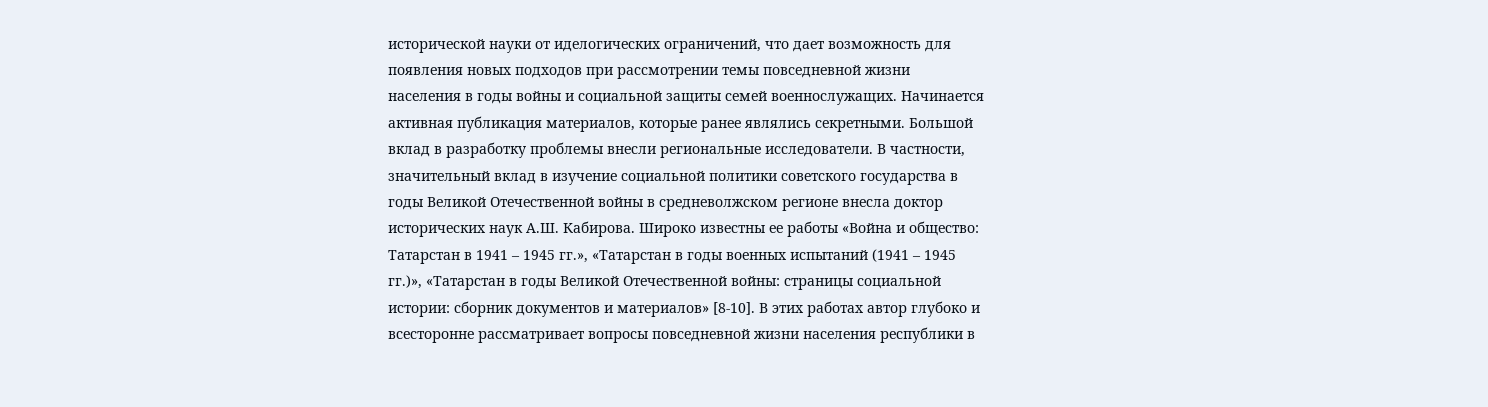исторической науки от иделогических ограничений, что дает возможность для появления новых подходов при рассмотрении темы повседневной жизни населения в годы войны и социальной защиты семей военнослужащих. Начинается активная публикация материалов, которые ранее являлись секретными. Большой вклад в разработку проблемы внесли региональные исследователи. В частности, значительный вклад в изучение социальной политики советского государства в годы Великой Отечественной войны в средневолжском регионе внесла доктор исторических наук А.Ш. Кабирова. Широко известны ее работы «Война и общество: Татарстан в 1941 – 1945 гг.», «Татарстан в годы военных испытаний (1941 – 1945 гг.)», «Татарстан в годы Великой Отечественной войны: страницы социальной истории: сборник документов и материалов» [8-10]. В этих работах автор глубоко и всесторонне рассматривает вопросы повседневной жизни населения республики в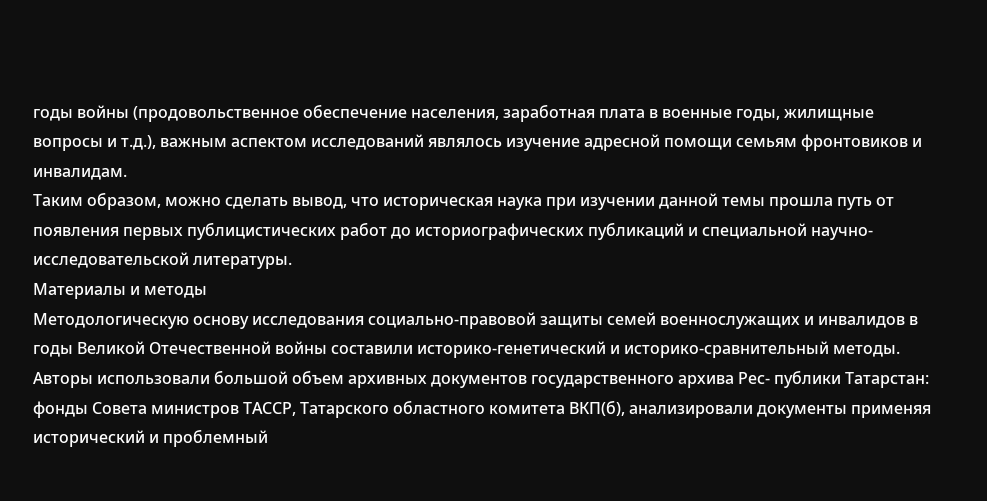годы войны (продовольственное обеспечение населения, заработная плата в военные годы, жилищные вопросы и т.д.), важным аспектом исследований являлось изучение адресной помощи семьям фронтовиков и инвалидам.
Таким образом, можно сделать вывод, что историческая наука при изучении данной темы прошла путь от появления первых публицистических работ до историографических публикаций и специальной научно-исследовательской литературы.
Материалы и методы
Методологическую основу исследования социально-правовой защиты семей военнослужащих и инвалидов в годы Великой Отечественной войны составили историко-генетический и историко-сравнительный методы.
Авторы использовали большой объем архивных документов государственного архива Рес- публики Татарстан: фонды Совета министров ТАССР, Татарского областного комитета ВКП(б), анализировали документы применяя исторический и проблемный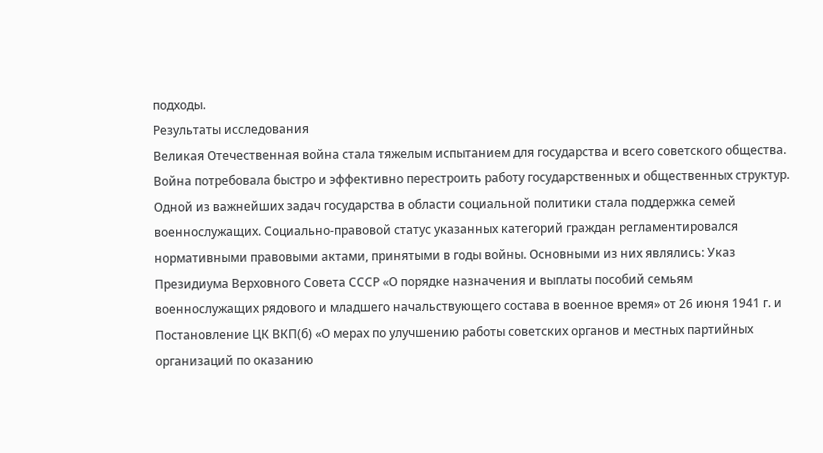подходы.
Результаты исследования
Великая Отечественная война стала тяжелым испытанием для государства и всего советского общества. Война потребовала быстро и эффективно перестроить работу государственных и общественных структур. Одной из важнейших задач государства в области социальной политики стала поддержка семей военнослужащих. Социально-правовой статус указанных категорий граждан регламентировался нормативными правовыми актами, принятыми в годы войны. Основными из них являлись: Указ Президиума Верховного Совета СССР «О порядке назначения и выплаты пособий семьям военнослужащих рядового и младшего начальствующего состава в военное время» от 26 июня 1941 г. и Постановление ЦК ВКП(б) «О мерах по улучшению работы советских органов и местных партийных организаций по оказанию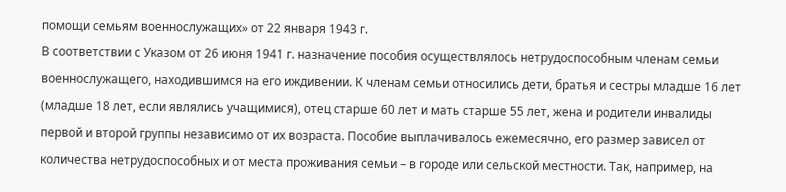помощи семьям военнослужащих» от 22 января 1943 г.
В соответствии с Указом от 26 июня 1941 г. назначение пособия осуществлялось нетрудоспособным членам семьи военнослужащего, находившимся на его иждивении. К членам семьи относились дети, братья и сестры младше 16 лет (младше 18 лет, если являлись учащимися), отец старше 60 лет и мать старше 55 лет, жена и родители инвалиды первой и второй группы независимо от их возраста. Пособие выплачивалось ежемесячно, его размер зависел от количества нетрудоспособных и от места проживания семьи – в городе или сельской местности. Так, например, на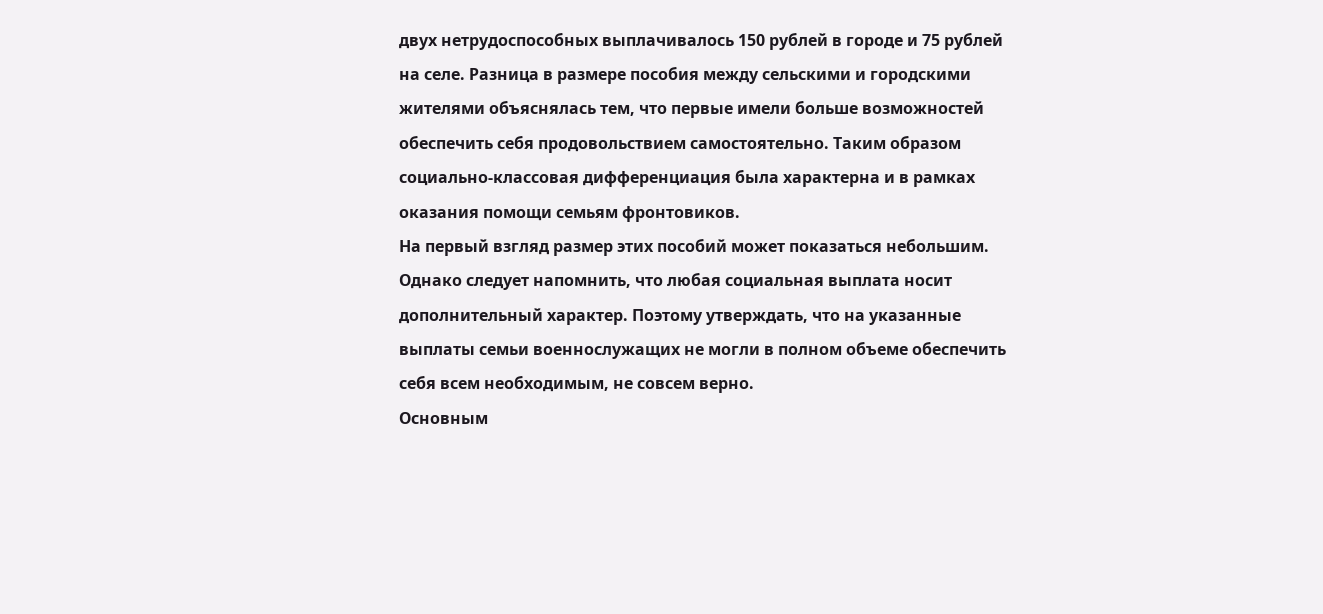двух нетрудоспособных выплачивалось 150 рублей в городе и 75 рублей на селе. Разница в размере пособия между сельскими и городскими жителями объяснялась тем, что первые имели больше возможностей обеспечить себя продовольствием самостоятельно. Таким образом социально-классовая дифференциация была характерна и в рамках оказания помощи семьям фронтовиков.
На первый взгляд размер этих пособий может показаться небольшим. Однако следует напомнить, что любая социальная выплата носит дополнительный характер. Поэтому утверждать, что на указанные выплаты семьи военнослужащих не могли в полном объеме обеспечить себя всем необходимым, не совсем верно.
Основным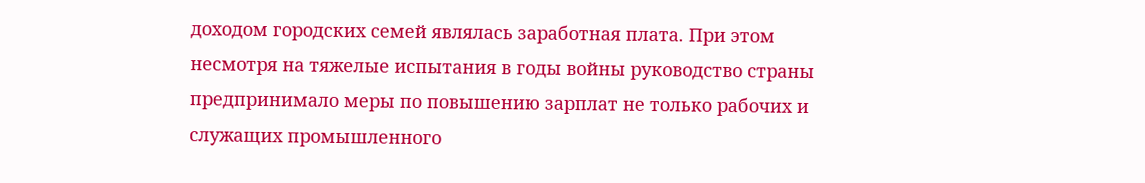доходом городских семей являлась заработная плата. При этом несмотря на тяжелые испытания в годы войны руководство страны предпринимало меры по повышению зарплат не только рабочих и служащих промышленного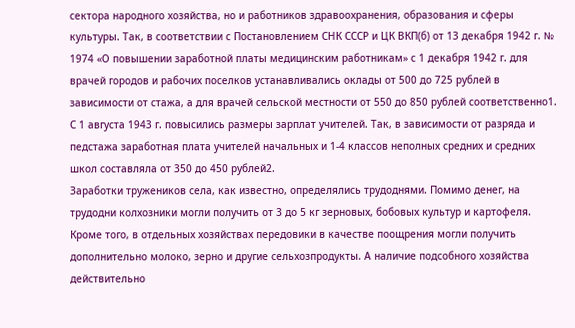сектора народного хозяйства, но и работников здравоохранения, образования и сферы культуры. Так, в соответствии с Постановлением СНК СССР и ЦК ВКП(б) от 13 декабря 1942 г. № 1974 «О повышении заработной платы медицинским работникам» с 1 декабря 1942 г. для врачей городов и рабочих поселков устанавливались оклады от 500 до 725 рублей в зависимости от стажа, а для врачей сельской местности от 550 до 850 рублей соответственно1. С 1 августа 1943 г. повысились размеры зарплат учителей. Так, в зависимости от разряда и педстажа заработная плата учителей начальных и 1-4 классов неполных средних и средних школ составляла от 350 до 450 рублей2.
Заработки тружеников села, как известно, определялись трудоднями. Помимо денег, на трудодни колхозники могли получить от 3 до 5 кг зерновых, бобовых культур и картофеля. Кроме того, в отдельных хозяйствах передовики в качестве поощрения могли получить дополнительно молоко, зерно и другие сельхозпродукты. А наличие подсобного хозяйства действительно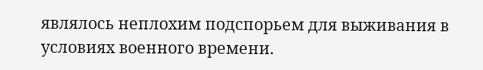являлось неплохим подспорьем для выживания в условиях военного времени.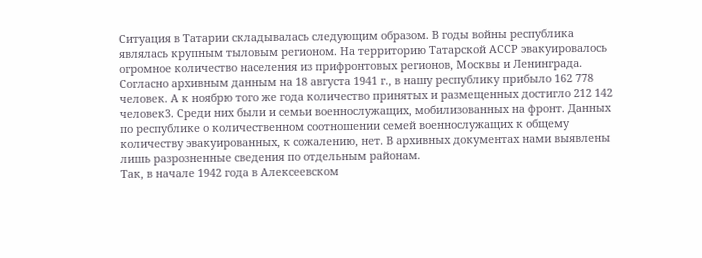Ситуация в Татарии складывалась следующим образом. В годы войны республика являлась крупным тыловым регионом. На территорию Татарской АССР эвакуировалось огромное количество населения из прифронтовых регионов, Москвы и Ленинграда. Согласно архивным данным на 18 августа 1941 г., в нашу республику прибыло 162 778 человек. А к ноябрю того же года количество принятых и размещенных достигло 212 142 человек3. Среди них были и семьи военнослужащих, мобилизованных на фронт. Данных по республике о количественном соотношении семей военнослужащих к общему количеству эвакуированных, к сожалению, нет. В архивных документах нами выявлены лишь разрозненные сведения по отдельным районам.
Так, в начале 1942 года в Алексеевском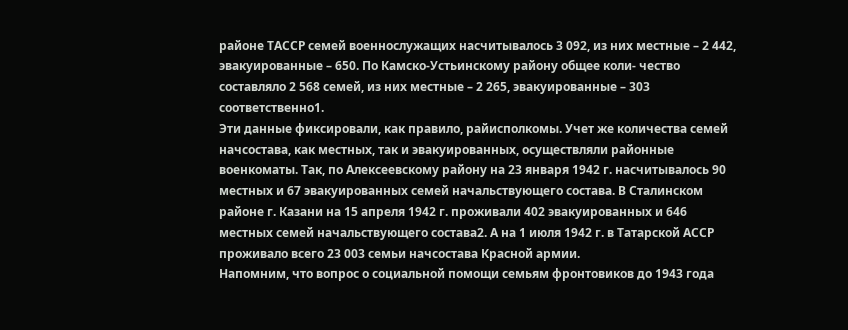районе ТАССР семей военнослужащих насчитывалось 3 092, из них местные – 2 442, эвакуированные – 650. По Камско-Устьинскому району общее коли- чество составляло 2 568 семей, из них местные – 2 265, эвакуированные – 303 соответственно1.
Эти данные фиксировали, как правило, райисполкомы. Учет же количества семей начсостава, как местных, так и эвакуированных, осуществляли районные военкоматы. Так, по Алексеевскому району на 23 января 1942 г. насчитывалось 90 местных и 67 эвакуированных семей начальствующего состава. В Сталинском районе г. Казани на 15 апреля 1942 г. проживали 402 эвакуированных и 646 местных семей начальствующего состава2. А на 1 июля 1942 г. в Татарской АССР проживало всего 23 003 семьи начсостава Красной армии.
Напомним, что вопрос о социальной помощи семьям фронтовиков до 1943 года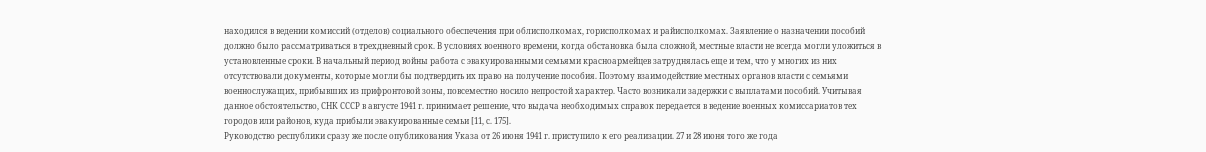находился в ведении комиссий (отделов) социального обеспечения при облисполкомах, горисполкомах и райисполкомах. Заявление о назначении пособий должно было рассматриваться в трехдневный срок. В условиях военного времени, когда обстановка была сложной, местные власти не всегда могли уложиться в установленные сроки. В начальный период войны работа с эвакуированными семьями красноармейцев затруднялась еще и тем, что у многих из них отсутствовали документы, которые могли бы подтвердить их право на получение пособия. Поэтому взаимодействие местных органов власти с семьями военнослужащих, прибывших из прифронтовой зоны, повсеместно носило непростой характер. Часто возникали задержки с выплатами пособий. Учитывая данное обстоятельство, СНК СССР в августе 1941 г. принимает решение, что выдача необходимых справок передается в ведение военных комиссариатов тех городов или районов, куда прибыли эвакуированные семьи [11, с. 175].
Руководство республики сразу же после опубликования Указа от 26 июня 1941 г. приступило к его реализации. 27 и 28 июня того же года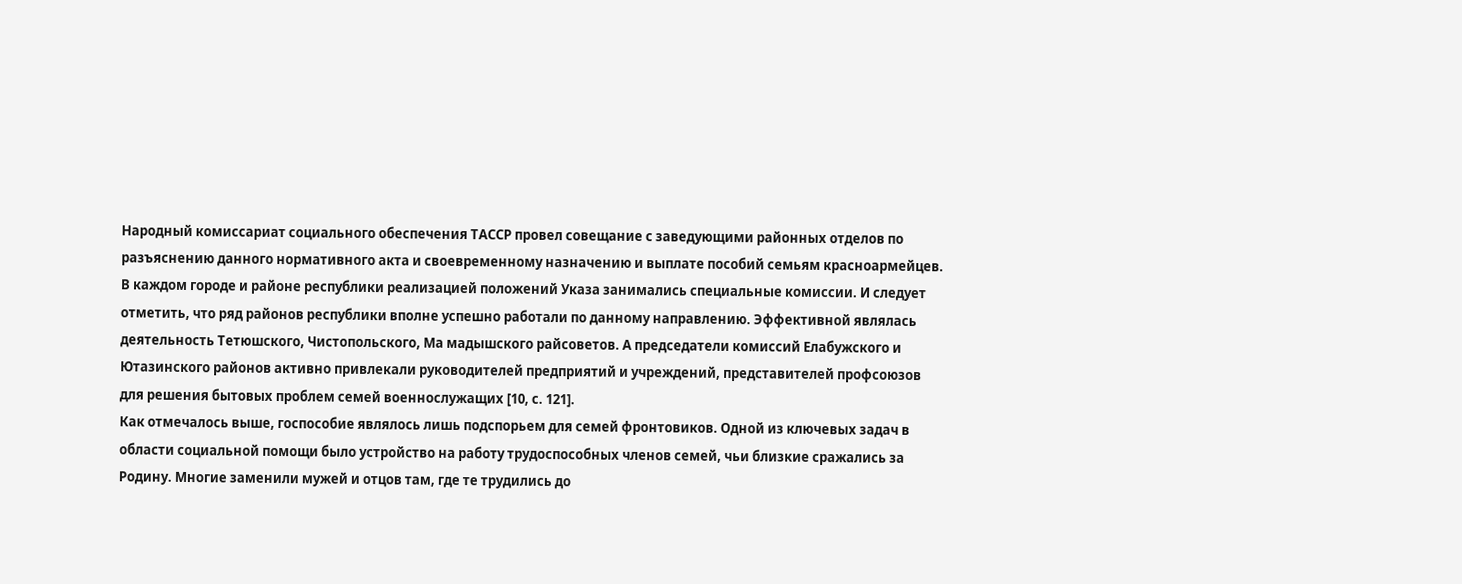Народный комиссариат социального обеспечения ТАССР провел совещание с заведующими районных отделов по разъяснению данного нормативного акта и своевременному назначению и выплате пособий семьям красноармейцев.
В каждом городе и районе республики реализацией положений Указа занимались специальные комиссии. И следует отметить, что ряд районов республики вполне успешно работали по данному направлению. Эффективной являлась деятельность Тетюшского, Чистопольского, Ма мадышского райсоветов. А председатели комиссий Елабужского и Ютазинского районов активно привлекали руководителей предприятий и учреждений, представителей профсоюзов для решения бытовых проблем семей военнослужащих [10, с. 121].
Как отмечалось выше, госпособие являлось лишь подспорьем для семей фронтовиков. Одной из ключевых задач в области социальной помощи было устройство на работу трудоспособных членов семей, чьи близкие сражались за Родину. Многие заменили мужей и отцов там, где те трудились до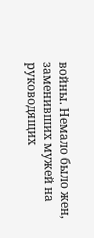войны. Немало было жен, заменивших мужей на руководящих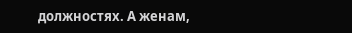должностях. А женам,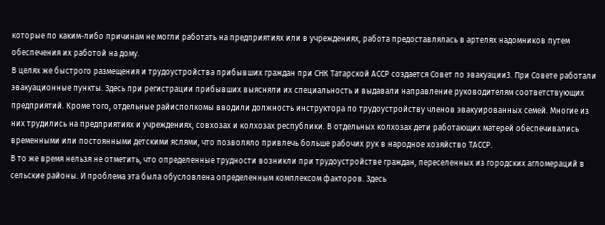которые по каким-либо причинам не могли работать на предприятиях или в учреждениях, работа предоставлялась в артелях надомников путем обеспечения их работой на дому.
В целях же быстрого размещения и трудоустройства прибывших граждан при СНК Татарской АССР создается Совет по эвакуации3. При Совете работали эвакуационные пункты. Здесь при регистрации прибывших выясняли их специальность и выдавали направление руководителям соответствующих предприятий. Кроме того, отдельные райисполкомы вводили должность инструктора по трудоустройству членов эвакуированных семей. Многие из них трудились на предприятиях и учреждениях, совхозах и колхозах республики. В отдельных колхозах дети работающих матерей обеспечивались временными или постоянными детскими яслями, что позволяло привлечь больше рабочих рук в народное хозяйство ТАССР.
В то же время нельзя не отметить, что определенные трудности возникли при трудоустройстве граждан, переселенных из городских агломераций в сельские районы. И проблема эта была обусловлена определенным комплексом факторов. Здесь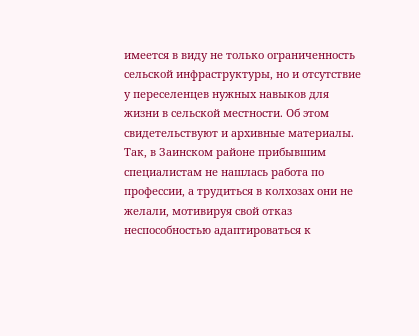имеется в виду не только ограниченность сельской инфраструктуры, но и отсутствие у переселенцев нужных навыков для жизни в сельской местности. Об этом свидетельствуют и архивные материалы. Так, в Заинском районе прибывшим специалистам не нашлась работа по профессии, а трудиться в колхозах они не желали, мотивируя свой отказ неспособностью адаптироваться к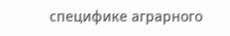специфике аграрного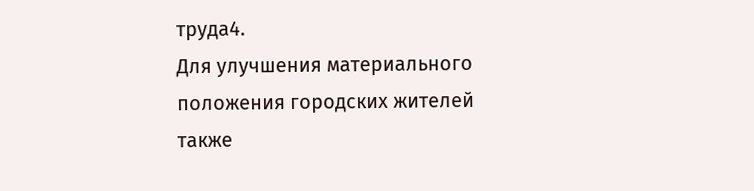труда4.
Для улучшения материального положения городских жителей также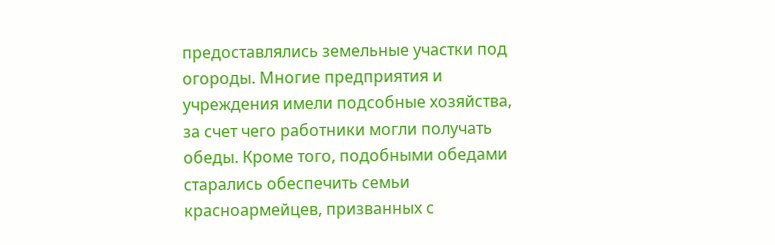предоставлялись земельные участки под огороды. Многие предприятия и учреждения имели подсобные хозяйства, за счет чего работники могли получать обеды. Кроме того, подобными обедами старались обеспечить семьи красноармейцев, призванных с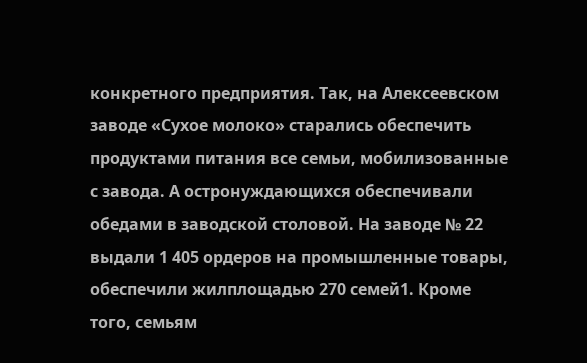конкретного предприятия. Так, на Алексеевском заводе «Сухое молоко» старались обеспечить продуктами питания все семьи, мобилизованные с завода. А остронуждающихся обеспечивали обедами в заводской столовой. На заводе № 22 выдали 1 405 ордеров на промышленные товары, обеспечили жилплощадью 270 семей1. Кроме того, семьям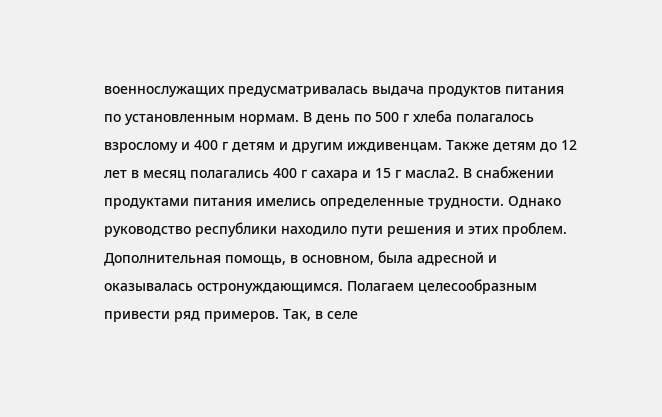военнослужащих предусматривалась выдача продуктов питания по установленным нормам. В день по 500 г хлеба полагалось взрослому и 400 г детям и другим иждивенцам. Также детям до 12 лет в месяц полагались 400 г сахара и 15 г масла2. В снабжении продуктами питания имелись определенные трудности. Однако руководство республики находило пути решения и этих проблем.
Дополнительная помощь, в основном, была адресной и оказывалась остронуждающимся. Полагаем целесообразным привести ряд примеров. Так, в селе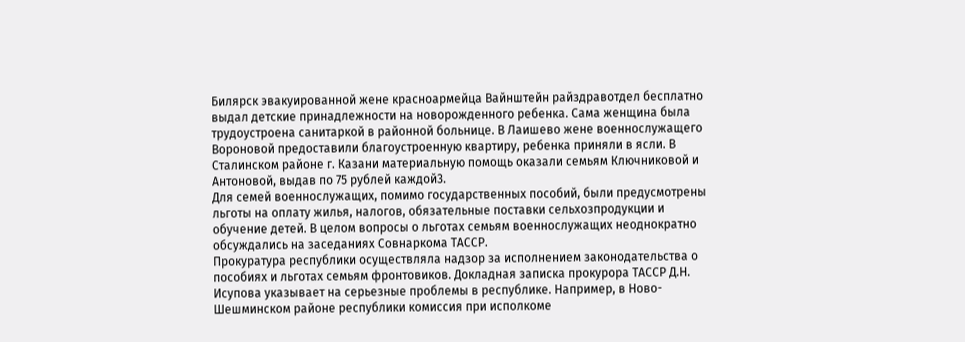Билярск эвакуированной жене красноармейца Вайнштейн райздравотдел бесплатно выдал детские принадлежности на новорожденного ребенка. Сама женщина была трудоустроена санитаркой в районной больнице. В Лаишево жене военнослужащего Вороновой предоставили благоустроенную квартиру, ребенка приняли в ясли. В Сталинском районе г. Казани материальную помощь оказали семьям Ключниковой и Антоновой, выдав по 75 рублей каждой3.
Для семей военнослужащих, помимо государственных пособий, были предусмотрены льготы на оплату жилья, налогов, обязательные поставки сельхозпродукции и обучение детей. В целом вопросы о льготах семьям военнослужащих неоднократно обсуждались на заседаниях Совнаркома ТАССР.
Прокуратура республики осуществляла надзор за исполнением законодательства о пособиях и льготах семьям фронтовиков. Докладная записка прокурора ТАССР Д.Н. Исупова указывает на серьезные проблемы в республике. Например, в Ново-Шешминском районе республики комиссия при исполкоме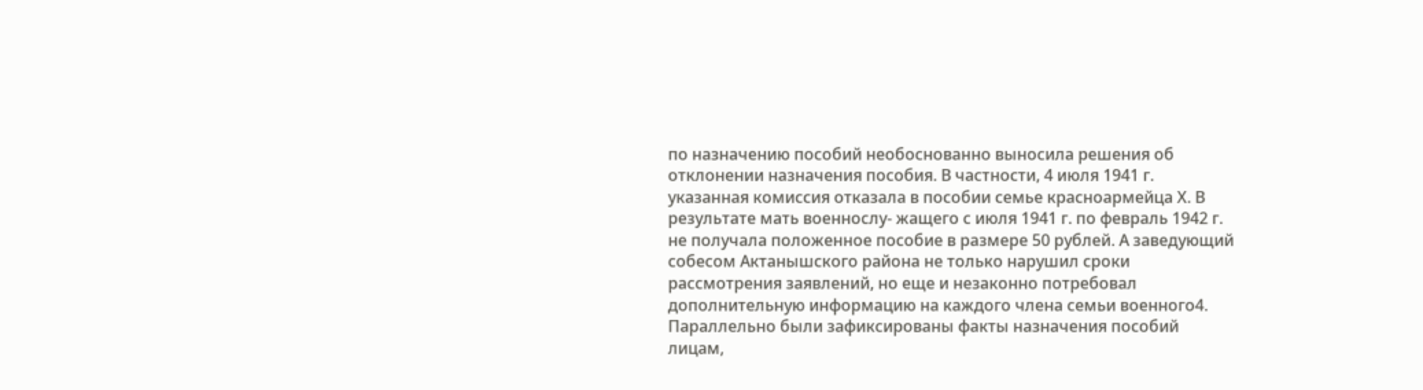по назначению пособий необоснованно выносила решения об отклонении назначения пособия. В частности, 4 июля 1941 г. указанная комиссия отказала в пособии семье красноармейца Х. В результате мать военнослу- жащего с июля 1941 г. по февраль 1942 г. не получала положенное пособие в размере 50 рублей. А заведующий собесом Актанышского района не только нарушил сроки рассмотрения заявлений, но еще и незаконно потребовал дополнительную информацию на каждого члена семьи военного4. Параллельно были зафиксированы факты назначения пособий лицам,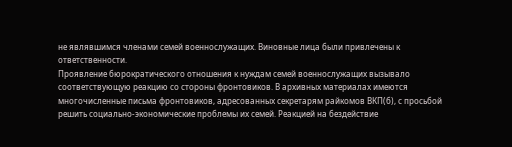не являвшимся членами семей военнослужащих. Виновные лица были привлечены к ответственности.
Проявление бюрократического отношения к нуждам семей военнослужащих вызывало соответствующую реакцию со стороны фронтовиков. В архивных материалах имеются многочисленные письма фронтовиков, адресованных секретарям райкомов ВКП(б), с просьбой решить социально-экономические проблемы их семей. Реакцией на бездействие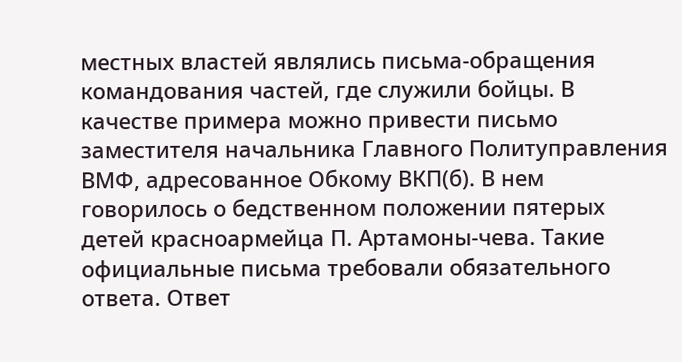местных властей являлись письма-обращения командования частей, где служили бойцы. В качестве примера можно привести письмо заместителя начальника Главного Политуправления ВМФ, адресованное Обкому ВКП(б). В нем говорилось о бедственном положении пятерых детей красноармейца П. Артамоны-чева. Такие официальные письма требовали обязательного ответа. Ответ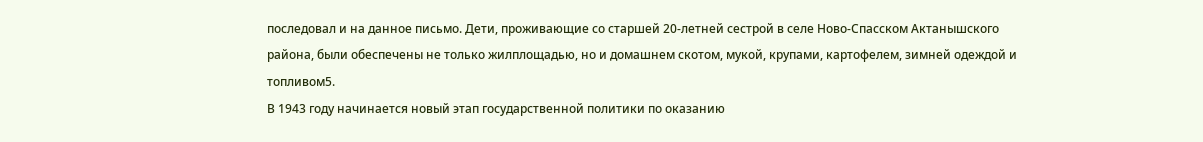последовал и на данное письмо. Дети, проживающие со старшей 20-летней сестрой в селе Ново-Спасском Актанышского района, были обеспечены не только жилплощадью, но и домашнем скотом, мукой, крупами, картофелем, зимней одеждой и топливом5.
В 1943 году начинается новый этап государственной политики по оказанию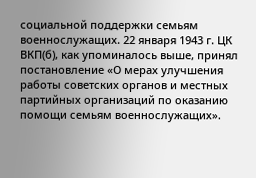социальной поддержки семьям военнослужащих. 22 января 1943 г. ЦК ВКП(б), как упоминалось выше, принял постановление «О мерах улучшения работы советских органов и местных партийных организаций по оказанию помощи семьям военнослужащих».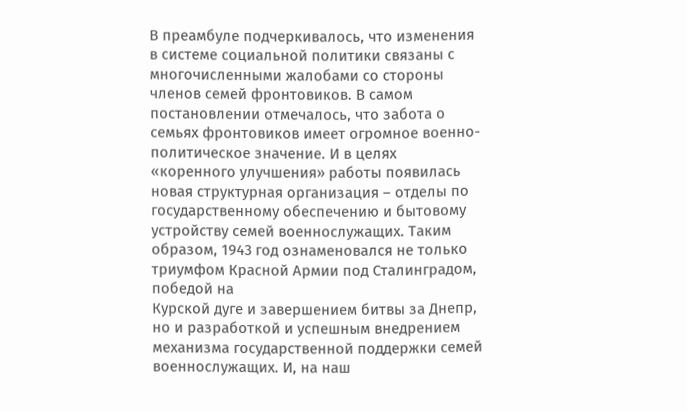В преамбуле подчеркивалось, что изменения в системе социальной политики связаны с многочисленными жалобами со стороны членов семей фронтовиков. В самом постановлении отмечалось, что забота о семьях фронтовиков имеет огромное военно-политическое значение. И в целях «коренного улучшения» работы появилась новая структурная организация – отделы по государственному обеспечению и бытовому устройству семей военнослужащих. Таким образом, 1943 год ознаменовался не только триумфом Красной Армии под Сталинградом, победой на
Курской дуге и завершением битвы за Днепр, но и разработкой и успешным внедрением механизма государственной поддержки семей военнослужащих. И, на наш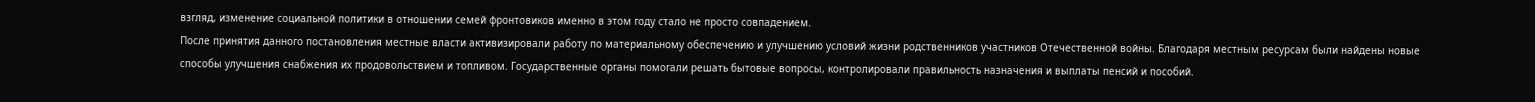взгляд, изменение социальной политики в отношении семей фронтовиков именно в этом году стало не просто совпадением.
После принятия данного постановления местные власти активизировали работу по материальному обеспечению и улучшению условий жизни родственников участников Отечественной войны. Благодаря местным ресурсам были найдены новые способы улучшения снабжения их продовольствием и топливом. Государственные органы помогали решать бытовые вопросы, контролировали правильность назначения и выплаты пенсий и пособий.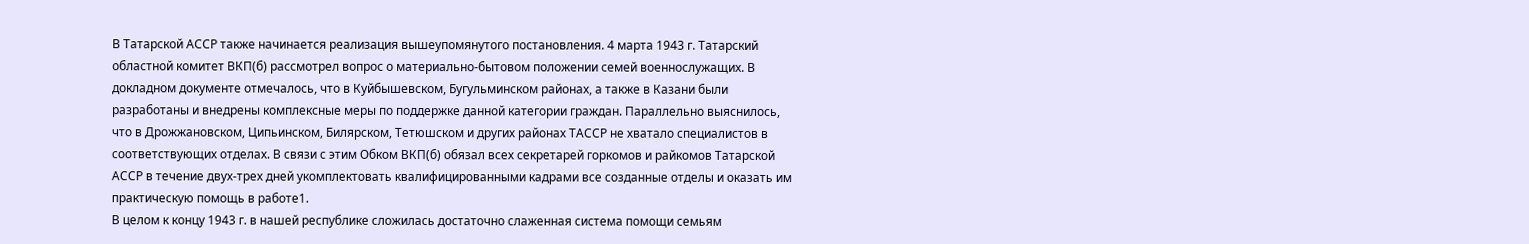В Татарской АССР также начинается реализация вышеупомянутого постановления. 4 марта 1943 г. Татарский областной комитет ВКП(б) рассмотрел вопрос о материально-бытовом положении семей военнослужащих. В докладном документе отмечалось, что в Куйбышевском, Бугульминском районах, а также в Казани были разработаны и внедрены комплексные меры по поддержке данной категории граждан. Параллельно выяснилось, что в Дрожжановском, Ципьинском, Билярском, Тетюшском и других районах ТАССР не хватало специалистов в соответствующих отделах. В связи с этим Обком ВКП(б) обязал всех секретарей горкомов и райкомов Татарской АССР в течение двух-трех дней укомплектовать квалифицированными кадрами все созданные отделы и оказать им практическую помощь в работе1.
В целом к концу 1943 г. в нашей республике сложилась достаточно слаженная система помощи семьям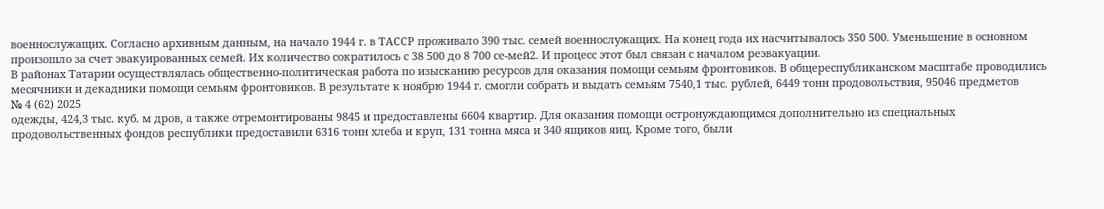военнослужащих. Согласно архивным данным, на начало 1944 г. в ТАССР проживало 390 тыс. семей военнослужащих. На конец года их насчитывалось 350 500. Уменьшение в основном произошло за счет эвакуированных семей. Их количество сократилось с 38 500 до 8 700 се-мей2. И процесс этот был связан с началом реэвакуации.
В районах Татарии осуществлялась общественно-политическая работа по изысканию ресурсов для оказания помощи семьям фронтовиков. В общереспубликанском масштабе проводились месячники и декадники помощи семьям фронтовиков. В результате к ноябрю 1944 г. смогли собрать и выдать семьям 7540,1 тыс. рублей, 6449 тонн продовольствия, 95046 предметов
№ 4 (62) 2025
одежды, 424,3 тыс. куб. м дров, а также отремонтированы 9845 и предоставлены 6604 квартир. Для оказания помощи остронуждающимся дополнительно из специальных продовольственных фондов республики предоставили 6316 тонн хлеба и круп, 131 тонна мяса и 340 ящиков яиц. Кроме того, были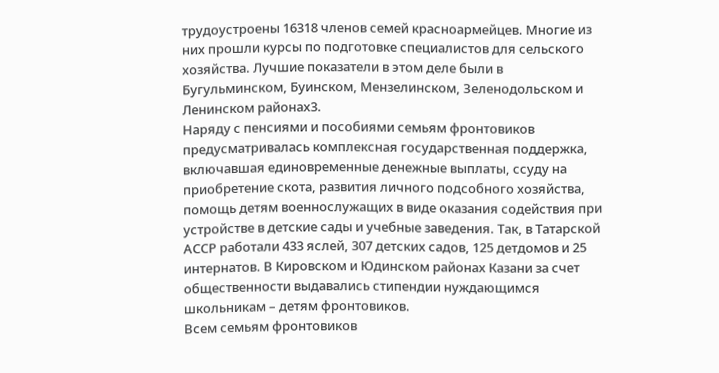трудоустроены 16318 членов семей красноармейцев. Многие из них прошли курсы по подготовке специалистов для сельского хозяйства. Лучшие показатели в этом деле были в Бугульминском, Буинском, Мензелинском, Зеленодольском и Ленинском районах3.
Наряду с пенсиями и пособиями семьям фронтовиков предусматривалась комплексная государственная поддержка, включавшая единовременные денежные выплаты, ссуду на приобретение скота, развития личного подсобного хозяйства, помощь детям военнослужащих в виде оказания содействия при устройстве в детские сады и учебные заведения. Так, в Татарской АССР работали 433 яслей, 307 детских садов, 125 детдомов и 25 интернатов. В Кировском и Юдинском районах Казани за счет общественности выдавались стипендии нуждающимся школьникам – детям фронтовиков.
Всем семьям фронтовиков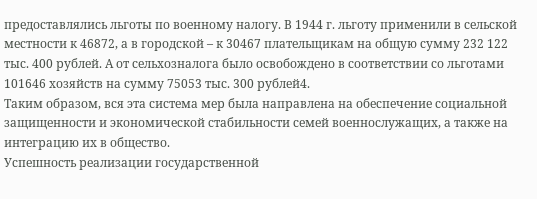предоставлялись льготы по военному налогу. В 1944 г. льготу применили в сельской местности к 46872, а в городской – к 30467 плательщикам на общую сумму 232 122 тыс. 400 рублей. А от сельхозналога было освобождено в соответствии со льготами 101646 хозяйств на сумму 75053 тыс. 300 рублей4.
Таким образом, вся эта система мер была направлена на обеспечение социальной защищенности и экономической стабильности семей военнослужащих, а также на интеграцию их в общество.
Успешность реализации государственной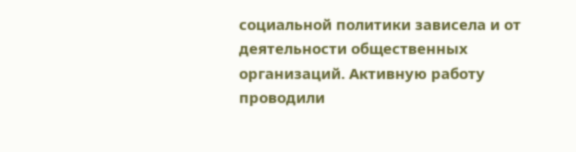социальной политики зависела и от деятельности общественных организаций. Активную работу проводили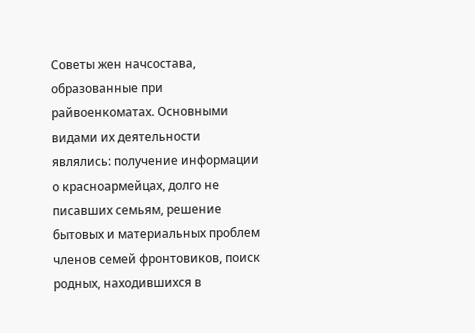Советы жен начсостава, образованные при райвоенкоматах. Основными видами их деятельности являлись: получение информации о красноармейцах, долго не писавших семьям, решение бытовых и материальных проблем членов семей фронтовиков, поиск родных, находившихся в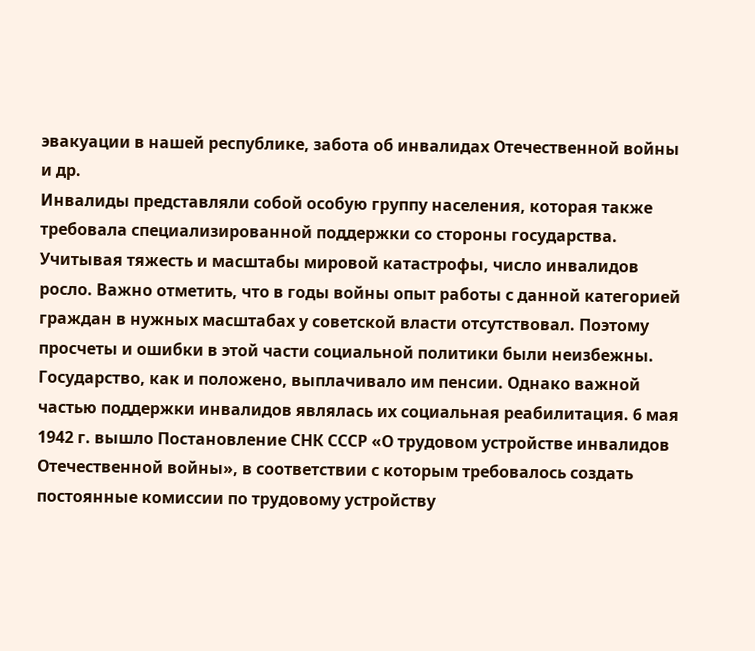эвакуации в нашей республике, забота об инвалидах Отечественной войны и др.
Инвалиды представляли собой особую группу населения, которая также требовала специализированной поддержки со стороны государства.
Учитывая тяжесть и масштабы мировой катастрофы, число инвалидов росло. Важно отметить, что в годы войны опыт работы с данной категорией граждан в нужных масштабах у советской власти отсутствовал. Поэтому просчеты и ошибки в этой части социальной политики были неизбежны.
Государство, как и положено, выплачивало им пенсии. Однако важной частью поддержки инвалидов являлась их социальная реабилитация. 6 мая 1942 г. вышло Постановление СНК СССР «О трудовом устройстве инвалидов Отечественной войны», в соответствии с которым требовалось создать постоянные комиссии по трудовому устройству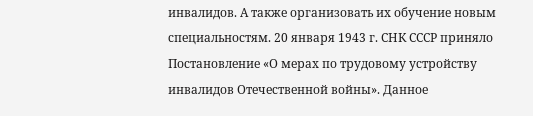инвалидов. А также организовать их обучение новым специальностям. 20 января 1943 г. СНК СССР приняло Постановление «О мерах по трудовому устройству инвалидов Отечественной войны». Данное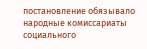постановление обязывало народные комиссариаты социального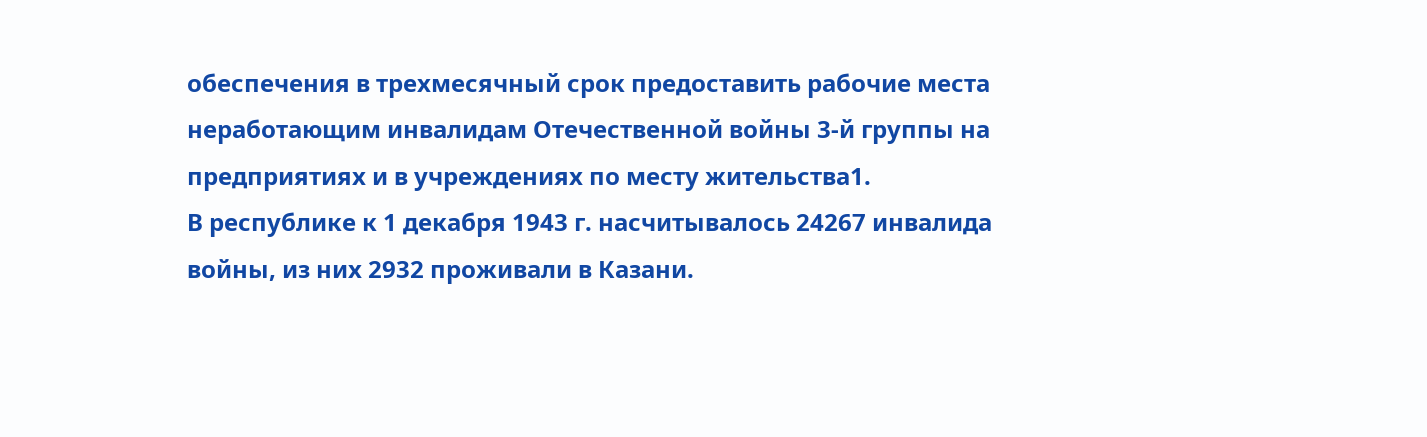обеспечения в трехмесячный срок предоставить рабочие места неработающим инвалидам Отечественной войны 3-й группы на предприятиях и в учреждениях по месту жительства1.
В республике к 1 декабря 1943 г. насчитывалось 24267 инвалида войны, из них 2932 проживали в Казани.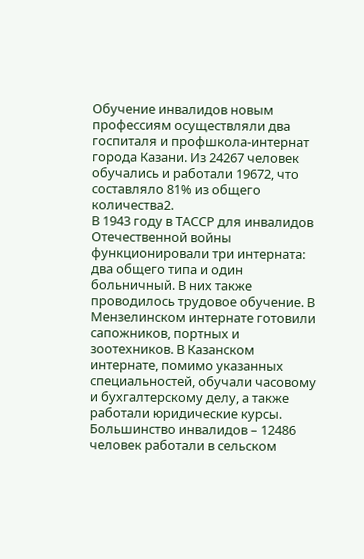Обучение инвалидов новым профессиям осуществляли два госпиталя и профшкола-интернат города Казани. Из 24267 человек обучались и работали 19672, что составляло 81% из общего количества2.
В 1943 году в ТАССР для инвалидов Отечественной войны функционировали три интерната: два общего типа и один больничный. В них также проводилось трудовое обучение. В Мензелинском интернате готовили сапожников, портных и зоотехников. В Казанском интернате, помимо указанных специальностей, обучали часовому и бухгалтерскому делу, а также работали юридические курсы. Большинство инвалидов – 12486 человек работали в сельском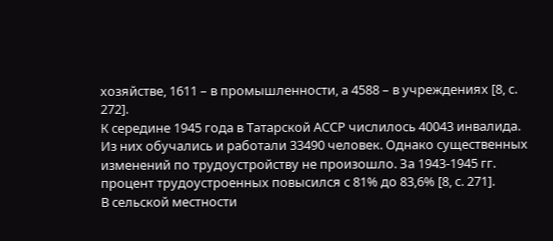хозяйстве, 1611 – в промышленности, а 4588 – в учреждениях [8, с. 272].
К середине 1945 года в Татарской АССР числилось 40043 инвалида. Из них обучались и работали 33490 человек. Однако существенных изменений по трудоустройству не произошло. За 1943-1945 гг. процент трудоустроенных повысился с 81% до 83,6% [8, с. 271].
В сельской местности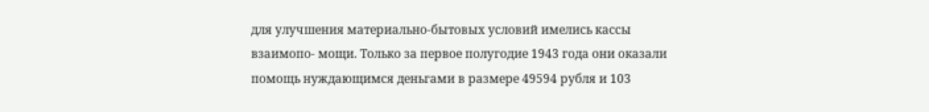для улучшения материально-бытовых условий имелись кассы взаимопо- мощи. Только за первое полугодие 1943 года они оказали помощь нуждающимся деньгами в размере 49594 рубля и 103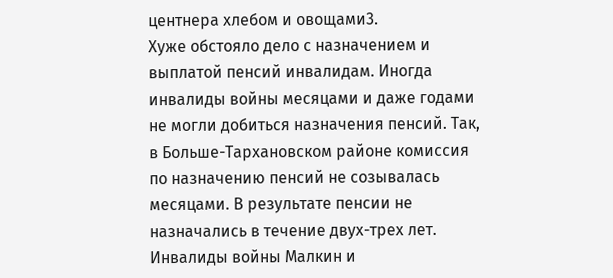центнера хлебом и овощами3.
Хуже обстояло дело с назначением и выплатой пенсий инвалидам. Иногда инвалиды войны месяцами и даже годами не могли добиться назначения пенсий. Так, в Больше-Тархановском районе комиссия по назначению пенсий не созывалась месяцами. В результате пенсии не назначались в течение двух-трех лет. Инвалиды войны Малкин и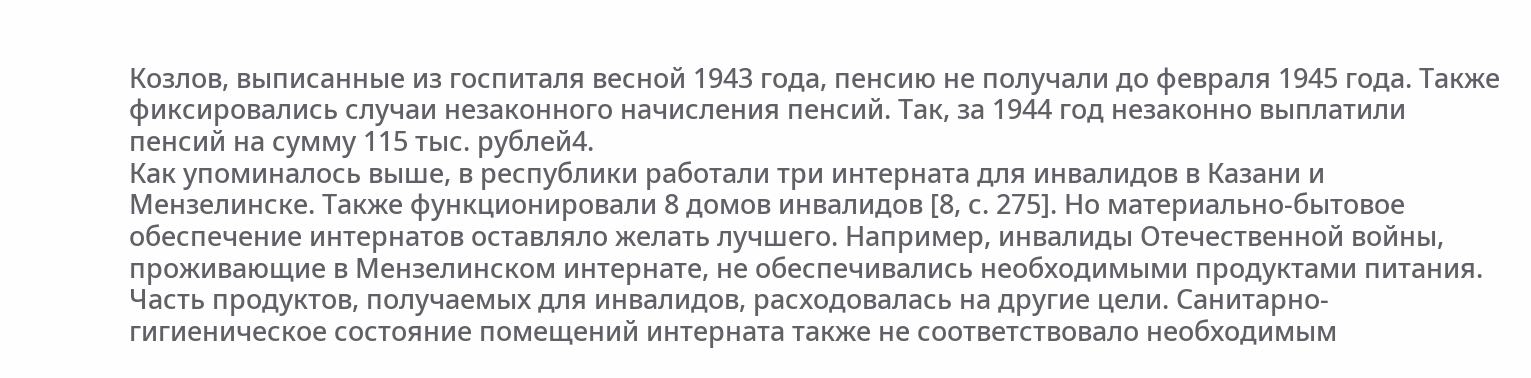Козлов, выписанные из госпиталя весной 1943 года, пенсию не получали до февраля 1945 года. Также фиксировались случаи незаконного начисления пенсий. Так, за 1944 год незаконно выплатили пенсий на сумму 115 тыс. рублей4.
Как упоминалось выше, в республики работали три интерната для инвалидов в Казани и Мензелинске. Также функционировали 8 домов инвалидов [8, с. 275]. Но материально-бытовое обеспечение интернатов оставляло желать лучшего. Например, инвалиды Отечественной войны, проживающие в Мензелинском интернате, не обеспечивались необходимыми продуктами питания. Часть продуктов, получаемых для инвалидов, расходовалась на другие цели. Санитарно-гигиеническое состояние помещений интерната также не соответствовало необходимым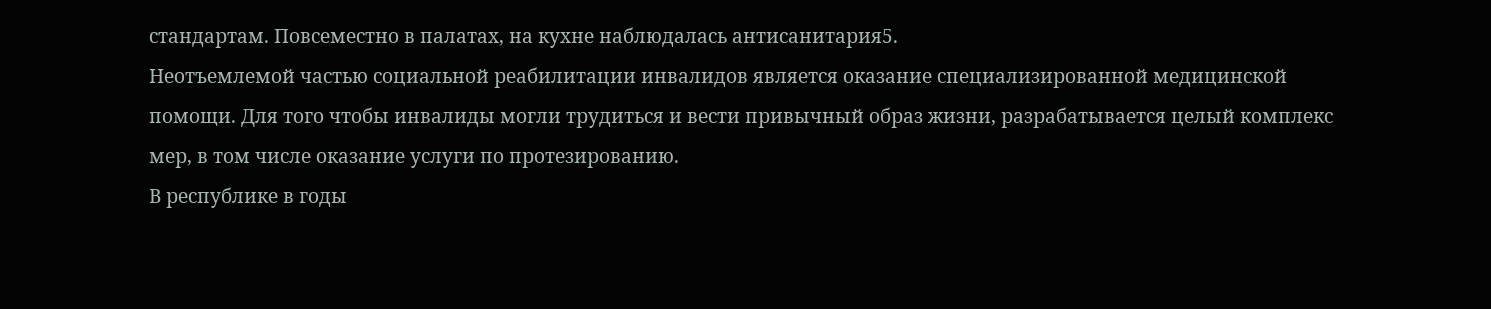стандартам. Повсеместно в палатах, на кухне наблюдалась антисанитария5.
Неотъемлемой частью социальной реабилитации инвалидов является оказание специализированной медицинской помощи. Для того чтобы инвалиды могли трудиться и вести привычный образ жизни, разрабатывается целый комплекс мер, в том числе оказание услуги по протезированию.
В республике в годы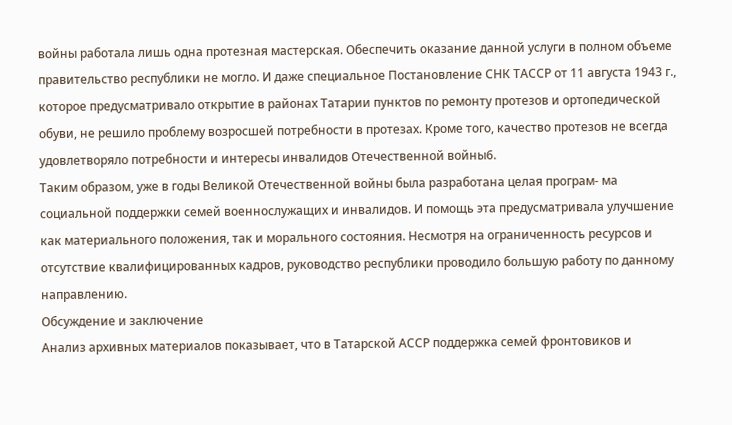войны работала лишь одна протезная мастерская. Обеспечить оказание данной услуги в полном объеме правительство республики не могло. И даже специальное Постановление СНК ТАССР от 11 августа 1943 г., которое предусматривало открытие в районах Татарии пунктов по ремонту протезов и ортопедической обуви, не решило проблему возросшей потребности в протезах. Кроме того, качество протезов не всегда удовлетворяло потребности и интересы инвалидов Отечественной войны6.
Таким образом, уже в годы Великой Отечественной войны была разработана целая програм- ма социальной поддержки семей военнослужащих и инвалидов. И помощь эта предусматривала улучшение как материального положения, так и морального состояния. Несмотря на ограниченность ресурсов и отсутствие квалифицированных кадров, руководство республики проводило большую работу по данному направлению.
Обсуждение и заключение
Анализ архивных материалов показывает, что в Татарской АССР поддержка семей фронтовиков и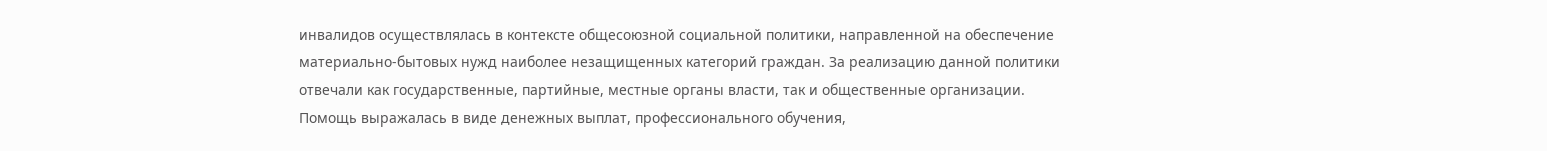инвалидов осуществлялась в контексте общесоюзной социальной политики, направленной на обеспечение материально-бытовых нужд наиболее незащищенных категорий граждан. За реализацию данной политики отвечали как государственные, партийные, местные органы власти, так и общественные организации. Помощь выражалась в виде денежных выплат, профессионального обучения,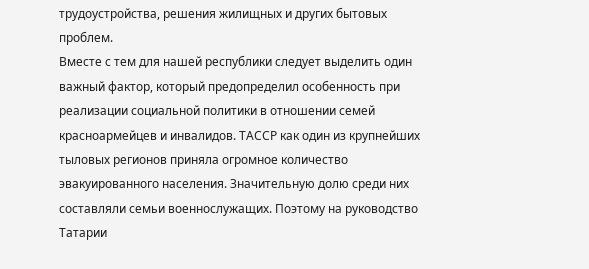трудоустройства, решения жилищных и других бытовых проблем.
Вместе с тем для нашей республики следует выделить один важный фактор, который предопределил особенность при реализации социальной политики в отношении семей красноармейцев и инвалидов. ТАССР как один из крупнейших тыловых регионов приняла огромное количество эвакуированного населения. Значительную долю среди них составляли семьи военнослужащих. Поэтому на руководство Татарии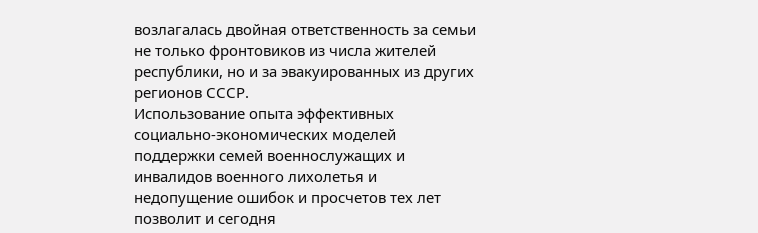возлагалась двойная ответственность за семьи не только фронтовиков из числа жителей республики, но и за эвакуированных из других регионов СССР.
Использование опыта эффективных социально-экономических моделей поддержки семей военнослужащих и инвалидов военного лихолетья и недопущение ошибок и просчетов тех лет позволит и сегодня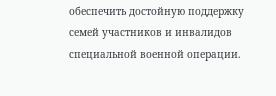обеспечить достойную поддержку семей участников и инвалидов специальной военной операции.